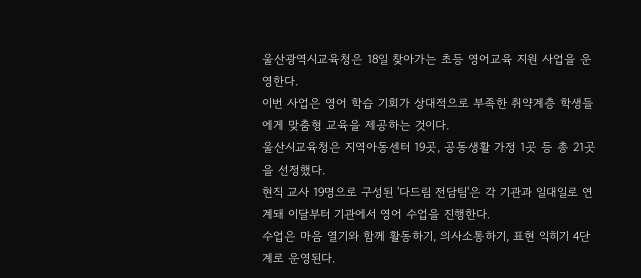울산광역시교육청은 18일 찾아가는 초등 영어교육 지원 사업을 운영한다.
이번 사업은 영어 학습 기회가 상대적으로 부족한 취약계층 학생들에게 맞춤형 교육을 제공하는 것이다.
울산시교육청은 지역아동센터 19곳, 공동생활 가정 1곳 등 총 21곳을 선정했다.
현직 교사 19명으로 구성된 '다드림 전담팀'은 각 기관과 일대일로 연계돼 이달부터 기관에서 영어 수업을 진행한다.
수업은 마음 열기와 함께 활동하기, 의사소통하기, 표현 익히기 4단계로 운영된다.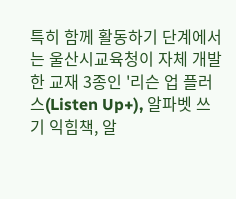특히 함께 활동하기 단계에서는 울산시교육청이 자체 개발한 교재 3종인 '리슨 업 플러스(Listen Up+), 알파벳 쓰기 익힘책, 알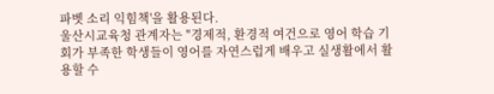파벳 소리 익힘책'을 활용된다.
울산시교육청 관계자는 "경제적, 환경적 여건으로 영어 학습 기회가 부족한 학생들이 영어를 자연스럽게 배우고 실생활에서 활용할 수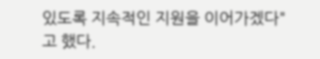있도록 지속적인 지원을 이어가겠다"고 했다.